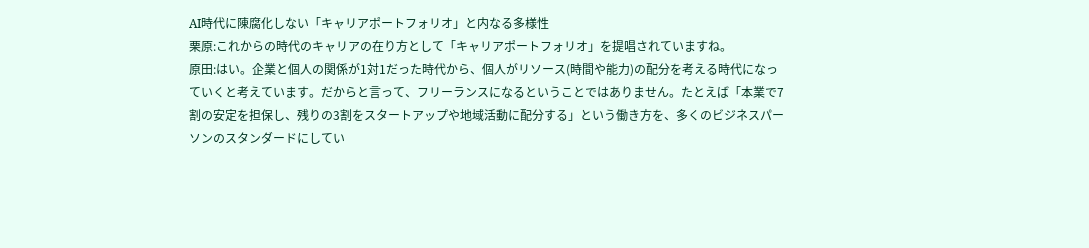AI時代に陳腐化しない「キャリアポートフォリオ」と内なる多様性
栗原:これからの時代のキャリアの在り方として「キャリアポートフォリオ」を提唱されていますね。
原田:はい。企業と個人の関係が1対1だった時代から、個人がリソース(時間や能力)の配分を考える時代になっていくと考えています。だからと言って、フリーランスになるということではありません。たとえば「本業で7割の安定を担保し、残りの3割をスタートアップや地域活動に配分する」という働き方を、多くのビジネスパーソンのスタンダードにしてい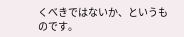くべきではないか、というものです。